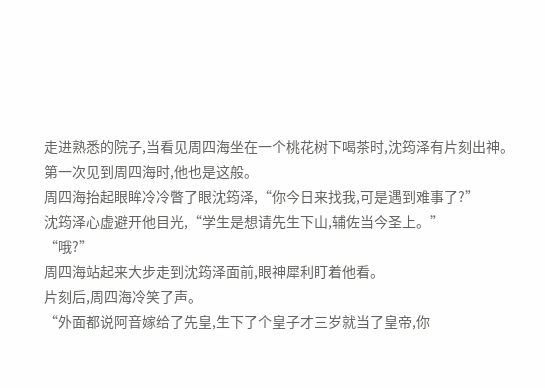走进熟悉的院子,当看见周四海坐在一个桃花树下喝茶时,沈筠泽有片刻出神。
第一次见到周四海时,他也是这般。
周四海抬起眼眸冷冷瞥了眼沈筠泽,“你今日来找我,可是遇到难事了?”
沈筠泽心虚避开他目光,“学生是想请先生下山,辅佐当今圣上。”
“哦?”
周四海站起来大步走到沈筠泽面前,眼神犀利盯着他看。
片刻后,周四海冷笑了声。
“外面都说阿音嫁给了先皇,生下了个皇子才三岁就当了皇帝,你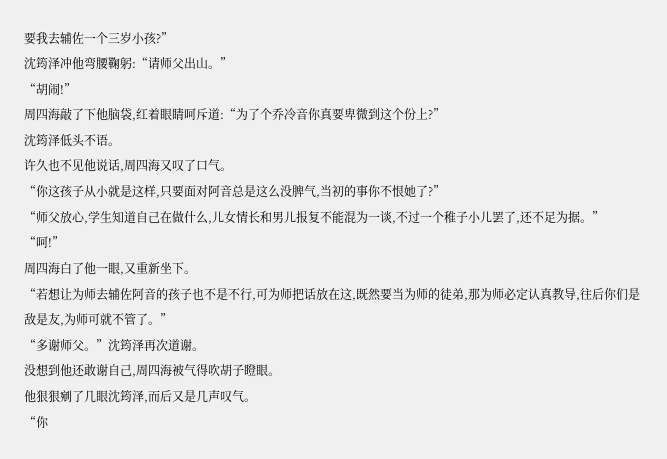要我去辅佐一个三岁小孩?”
沈筠泽冲他弯腰鞠躬:“请师父出山。”
“胡闹!”
周四海敲了下他脑袋,红着眼睛呵斥道:“为了个乔冷音你真要卑微到这个份上?”
沈筠泽低头不语。
许久也不见他说话,周四海又叹了口气。
“你这孩子从小就是这样,只要面对阿音总是这么没脾气,当初的事你不恨她了?”
“师父放心,学生知道自己在做什么,儿女情长和男儿报复不能混为一谈,不过一个稚子小儿罢了,还不足为据。”
“呵!”
周四海白了他一眼,又重新坐下。
“若想让为师去辅佐阿音的孩子也不是不行,可为师把话放在这,既然要当为师的徒弟,那为师必定认真教导,往后你们是敌是友,为师可就不管了。”
“多谢师父。”沈筠泽再次道谢。
没想到他还敢谢自己,周四海被气得吹胡子瞪眼。
他狠狠剜了几眼沈筠泽,而后又是几声叹气。
“你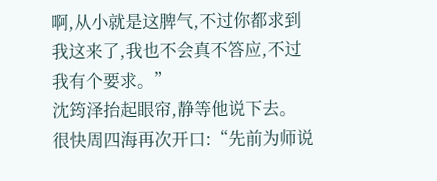啊,从小就是这脾气,不过你都求到我这来了,我也不会真不答应,不过我有个要求。”
沈筠泽抬起眼帘,静等他说下去。
很快周四海再次开口:“先前为师说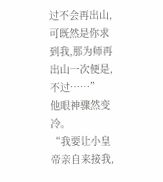过不会再出山,可既然是你求到我,那为师再出山一次便是,不过……”
他眼神骤然变冷。
“我要让小皇帝亲自来接我,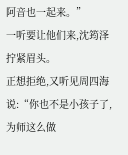阿音也一起来。”
一听要让他们来,沈筠泽拧紧眉头。
正想拒绝,又听见周四海说:“你也不是小孩子了,为师这么做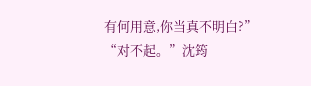有何用意,你当真不明白?”
“对不起。”沈筠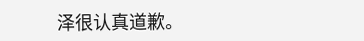泽很认真道歉。